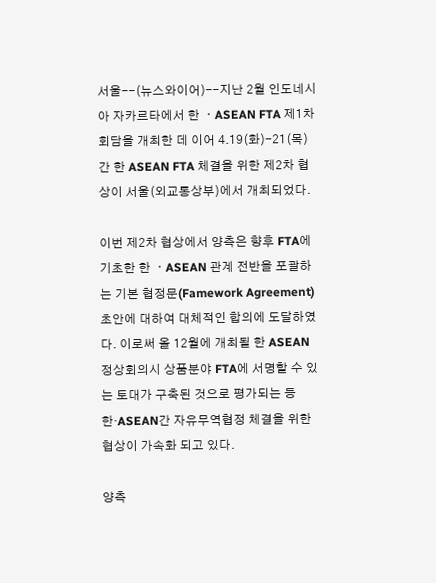서울--(뉴스와이어)--지난 2월 인도네시아 자카르타에서 한 ㆍASEAN FTA 제1차회담을 개최한 데 이어 4.19(화)-21(목)간 한 ASEAN FTA 체결을 위한 제2차 협상이 서울(외교통상부)에서 개최되었다.

이번 제2차 협상에서 양측은 향후 FTA에 기초한 한 ㆍASEAN 관계 전반을 포괄하는 기본 협정문(Famework Agreement) 초안에 대하여 대체적인 합의에 도달하였다. 이로써 올 12월에 개최될 한 ASEAN 정상회의시 상품분야 FTA에 서명할 수 있는 토대가 구축된 것으로 평가되는 등 한·ASEAN간 자유무역협정 체결을 위한 협상이 가속화 되고 있다.

양측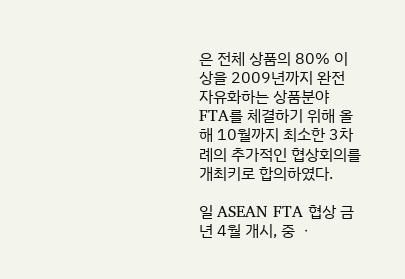은 전체 상품의 80% 이상을 2009년까지 완전 자유화하는 상품분야 FTA를 체결하기 위해 올해 10월까지 최소한 3차례의 추가적인 협상회의를 개최키로 합의하였다.

일 ASEAN FTA 협상 금년 4월 개시, 중 ㆍ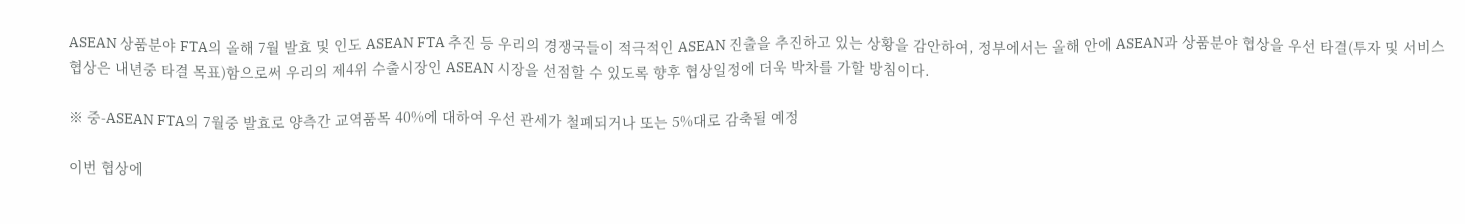ASEAN 상품분야 FTA의 올해 7월 발효 및 인도 ASEAN FTA 추진 등 우리의 경쟁국들이 적극적인 ASEAN 진출을 추진하고 있는 상황을 감안하여, 정부에서는 올해 안에 ASEAN과 상품분야 협상을 우선 타결(투자 및 서비스 협상은 내년중 타결 목표)함으로써 우리의 제4위 수출시장인 ASEAN 시장을 선점할 수 있도록 향후 협상일정에 더욱 박차를 가할 방침이다.

※ 중-ASEAN FTA의 7월중 발효로 양측간 교역품목 40%에 대하여 우선 관세가 철폐되거나 또는 5%대로 감축될 예정

이번 협상에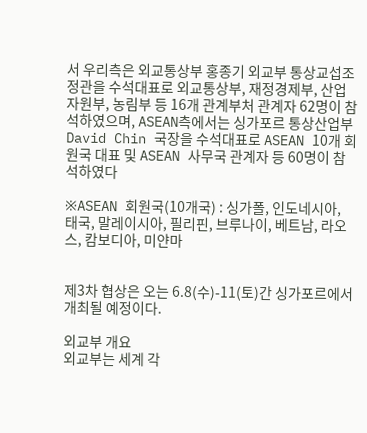서 우리측은 외교통상부 홍종기 외교부 통상교섭조정관을 수석대표로 외교통상부, 재정경제부, 산업자원부, 농림부 등 16개 관계부처 관계자 62명이 참석하였으며, ASEAN측에서는 싱가포르 통상산업부 David Chin 국장을 수석대표로 ASEAN 10개 회원국 대표 및 ASEAN 사무국 관계자 등 60명이 참석하였다

※ASEAN 회원국(10개국) : 싱가폴, 인도네시아, 태국, 말레이시아, 필리핀, 브루나이, 베트남, 라오스, 캄보디아, 미얀마


제3차 협상은 오는 6.8(수)-11(토)간 싱가포르에서 개최될 예정이다.

외교부 개요
외교부는 세계 각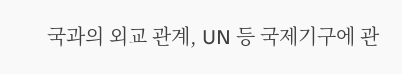국과의 외교 관계, UN 등 국제기구에 관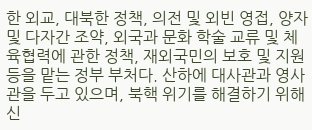한 외교, 대북한 정책, 의전 및 외빈 영접, 양자 및 다자간 조약, 외국과 문화 학술 교류 및 체육협력에 관한 정책, 재외국민의 보호 및 지원 등을 맡는 정부 부처다. 산하에 대사관과 영사관을 두고 있으며, 북핵 위기를 해결하기 위해 신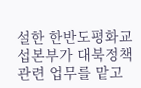설한 한반도평화교섭본부가 대북정책 관련 업무를 맡고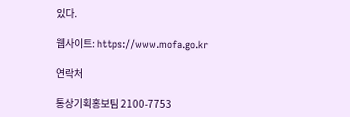있다.

웹사이트: https://www.mofa.go.kr

연락처

통상기획홍보팀 2100-7753